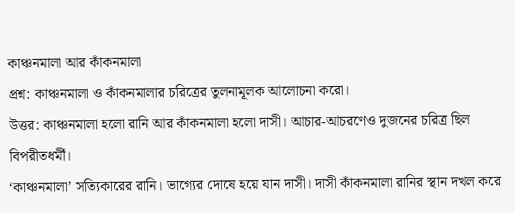কাঞ্চনমালা আর কাঁকনমালা
প্রশ্ন: কাঞ্চনমালা ও কাঁকনমালার চরিত্রের তুলনামূলক আলোচনা করো।
উত্তর: কাঞ্চনমালা হলো রানি আর কাঁকনমালা হলো দাসী। আচার-আচরণেও দুজনের চরিত্র ছিল বিপরীতধর্মী।
‘কাঞ্চনমালা’ সত্যিকারের রানি। ভাগ্যের দোষে হয়ে যান দাসী। দাসী কাঁকনমালা রানির স্থান দখল করে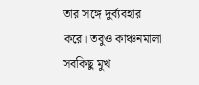তার সঙ্গে দুর্ব্যবহার করে। তবুও কাঞ্চনমালা সবকিছু মুখ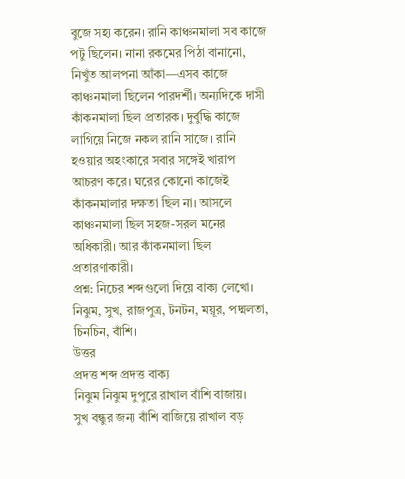বুজে সহ্য করেন। রানি কাঞ্চনমালা সব কাজে পটু ছিলেন। নানা রকমের পিঠা বানানো, নিখুঁত আলপনা আঁকা—এসব কাজে কাঞ্চনমালা ছিলেন পারদর্শী। অন্যদিকে দাসী কাঁকনমালা ছিল প্রতারক। দুর্বুদ্ধি কাজে লাগিয়ে নিজে নকল রানি সাজে। রানি হওয়ার অহংকারে সবার সঙ্গেই খারাপ আচরণ করে। ঘরের কোনো কাজেই কাঁকনমালার দক্ষতা ছিল না। আসলে কাঞ্চনমালা ছিল সহজ-সরল মনের অধিকারী। আর কাঁকনমালা ছিল প্রতারণাকারী।
প্রশ্ন: নিচের শব্দগুলো দিয়ে বাক্য লেখো।
নিঝুম, সুখ, রাজপুত্র, টনটন, ময়ূর, পদ্মলতা, চিনচিন, বাঁশি।
উত্তর
প্রদত্ত শব্দ প্রদত্ত বাক্য
নিঝুম নিঝুম দুপুরে রাখাল বাঁশি বাজায়।
সুখ বন্ধুর জন্য বাঁশি বাজিয়ে রাখাল বড়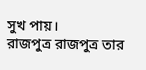সুখ পায়।
রাজপুত্র রাজপুত্র তার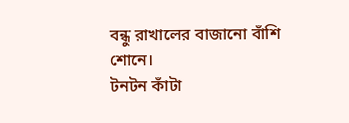বন্ধু রাখালের বাজানো বাঁশি শোনে।
টনটন কাঁটা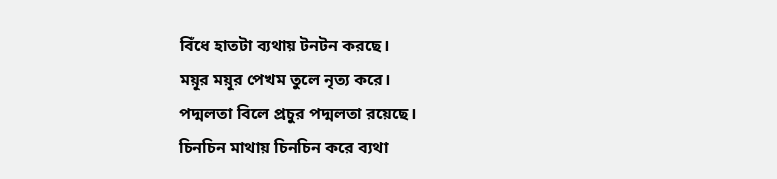বিঁধে হাতটা ব্যথায় টনটন করছে।
ময়ূর ময়ূর পেখম তুলে নৃত্য করে।
পদ্মলতা বিলে প্রচুর পদ্মলতা রয়েছে।
চিনচিন মাথায় চিনচিন করে ব্যথা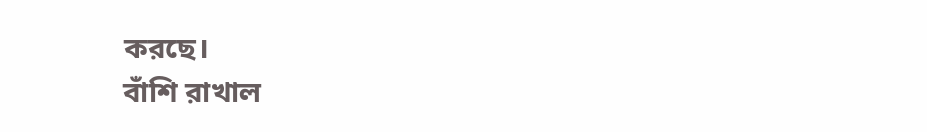করছে।
বাঁশি রাখাল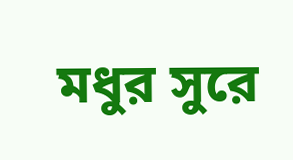মধুর সুরে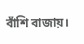বাঁশি বাজায়।